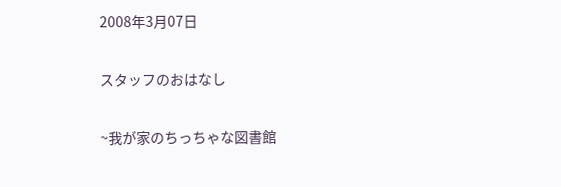2008年3月07日

スタッフのおはなし

~我が家のちっちゃな図書館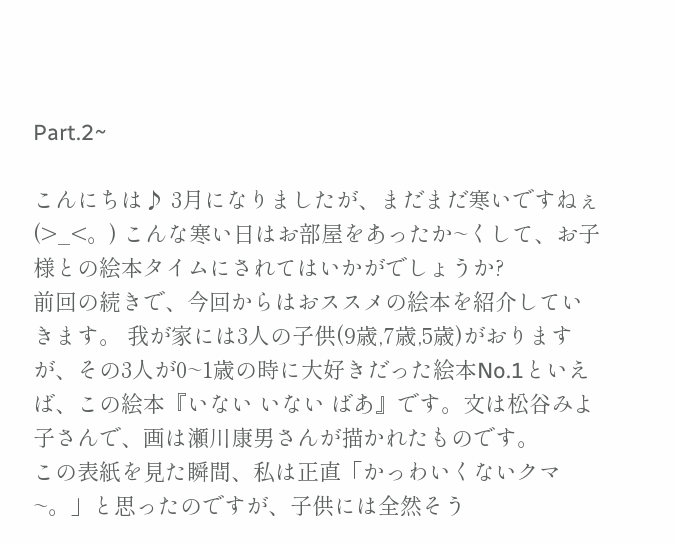Part.2~

こんにちは♪ 3月になりましたが、まだまだ寒いですねぇ(>_<。) こんな寒い日はお部屋をあったか~くして、お子様との絵本タイムにされてはいかがでしょうか?
前回の続きで、今回からはおススメの絵本を紹介していきます。 我が家には3人の子供(9歳,7歳,5歳)がおりますが、その3人が0~1歳の時に大好きだった絵本No.1といえば、この絵本『いない いない ばあ』です。文は松谷みよ子さんで、画は瀬川康男さんが描かれたものです。
この表紙を見た瞬間、私は正直「かっわいくないクマ~。」と思ったのですが、子供には全然そう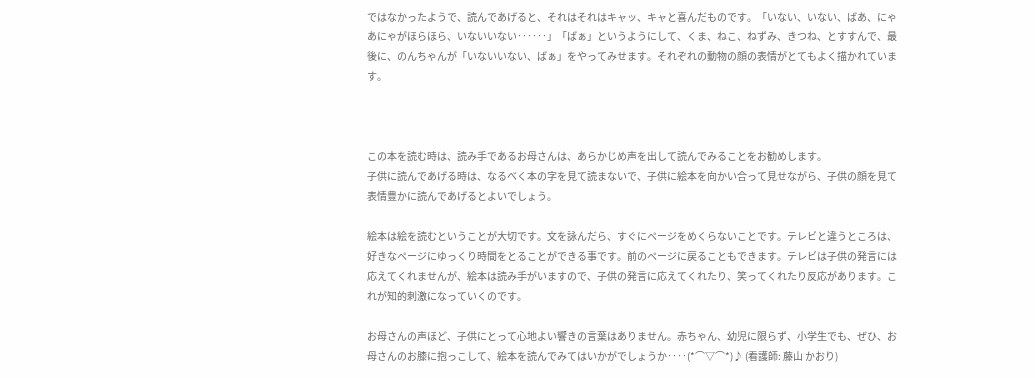ではなかったようで、読んであげると、それはそれはキャッ、キャと喜んだものです。「いない、いない、ばあ、にゃあにゃがほらほら、いないいない‥‥‥」「ばぁ」というようにして、くま、ねこ、ねずみ、きつね、とすすんで、最後に、のんちゃんが「いないいない、ばぁ」をやってみせます。それぞれの動物の顔の表情がとてもよく描かれています。



この本を読む時は、読み手であるお母さんは、あらかじめ声を出して読んでみることをお勧めします。
子供に読んであげる時は、なるべく本の字を見て読まないで、子供に絵本を向かい合って見せながら、子供の顔を見て表情豊かに読んであげるとよいでしょう。

絵本は絵を読むということが大切です。文を詠んだら、すぐにページをめくらないことです。テレビと違うところは、好きなページにゆっくり時間をとることができる事です。前のページに戻ることもできます。テレビは子供の発言には応えてくれませんが、絵本は読み手がいますので、子供の発言に応えてくれたり、笑ってくれたり反応があります。これが知的刺激になっていくのです。

お母さんの声ほど、子供にとって心地よい響きの言葉はありません。赤ちゃん、幼児に限らず、小学生でも、ぜひ、お母さんのお膝に抱っこして、絵本を読んでみてはいかがでしょうか‥‥(*⌒▽⌒*)♪ (看護師: 藤山 かおり)